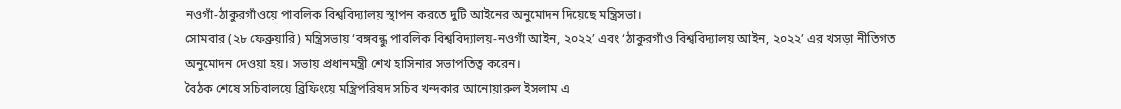নওগাঁ-ঠাকুরগাঁওয়ে পাবলিক বিশ্ববিদ্যালয় স্থাপন করতে দুটি আইনের অনুমোদন দিয়েছে মন্ত্রিসভা।
সোমবার (২৮ ফেব্রুয়ারি) মন্ত্রিসভায় ‘বঙ্গবন্ধু পাবলিক বিশ্ববিদ্যালয়-নওগাঁ আইন, ২০২২’ এবং ‘ঠাকুরগাঁও বিশ্ববিদ্যালয় আইন, ২০২২’ এর খসড়া নীতিগত অনুমোদন দেওয়া হয়। সভায় প্রধানমন্ত্রী শেখ হাসিনার সভাপতিত্ব করেন।
বৈঠক শেষে সচিবালয়ে ব্রিফিংয়ে মন্ত্রিপরিষদ সচিব খন্দকার আনোয়ারুল ইসলাম এ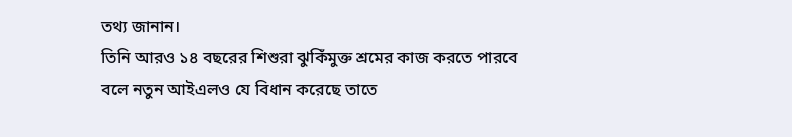তথ্য জানান।
তিনি আরও ১৪ বছরের শিশুরা ঝুকিঁমুক্ত শ্রমের কাজ করতে পারবে বলে নতুন আইএলও যে বিধান করেছে তাতে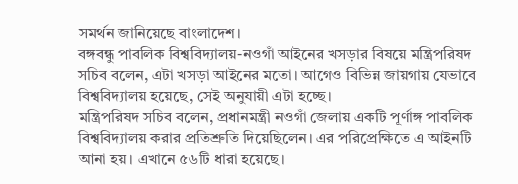সমর্থন জানিয়েছে বাংলাদেশ।
বঙ্গবন্ধু পাবলিক বিশ্ববিদ্যালয়-নওগাঁ আইনের খসড়ার বিষয়ে মন্ত্রিপরিষদ সচিব বলেন, এটা খসড়া আইনের মতো। আগেও বিভিন্ন জায়গায় যেভাবে বিশ্ববিদ্যালয় হয়েছে, সেই অনুযায়ী এটা হচ্ছে।
মন্ত্রিপরিষদ সচিব বলেন, প্রধানমন্ত্রী নওগাঁ জেলায় একটি পূর্ণাঙ্গ পাবলিক বিশ্ববিদ্যালয় করার প্রতিশ্রুতি দিয়েছিলেন। এর পরিপ্রেক্ষিতে এ আইনটি আনা হয়। এখানে ৫৬টি ধারা হয়েছে।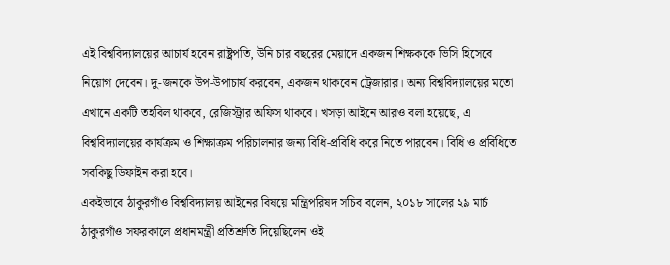এই বিশ্ববিদ্যালয়ের আচার্য হবেন রাষ্ট্রপতি, উনি চার বছরের মেয়াদে একজন শিক্ষককে ভিসি হিসেবে নিয়োগ দেবেন। দু-জনকে উপ-উপাচার্য করবেন, একজন থাকবেন ট্রেজারার। অন্য বিশ্ববিদ্যালয়ের মতো এখানে একটি তহবিল থাকবে, রেজিস্ট্রার অফিস থাকবে। খসড়া আইনে আরও বলা হয়েছে, এ বিশ্ববিদ্যালয়ের কার্যক্রম ও শিক্ষাক্রম পরিচালনার জন্য বিধি-প্রবিধি করে নিতে পারবেন। বিধি ও প্রবিধিতে সবকিছু ডিফাইন করা হবে।
একইভাবে ঠাকুরগাঁও বিশ্ববিদ্যালয় আইনের বিষয়ে মন্ত্রিপরিষদ সচিব বলেন, ২০১৮ সালের ২৯ মার্চ ঠাকুরগাঁও সফরকালে প্রধানমন্ত্রী প্রতিশ্রুতি দিয়েছিলেন ওই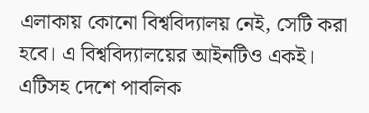এলাকায় কোনো বিশ্ববিদ্যালয় নেই, সেটি করা হবে। এ বিশ্ববিদ্যালয়ের আইনটিও একই।
এটিসহ দেশে পাবলিক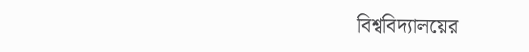বিশ্ববিদ্যালয়ের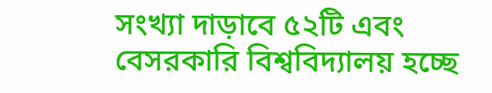সংখ্যা দাড়াবে ৫২টি এবং বেসরকারি বিশ্ববিদ্যালয় হচ্ছে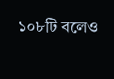১০৮টি বলেও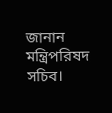জানান মন্ত্রিপরিষদ সচিব।